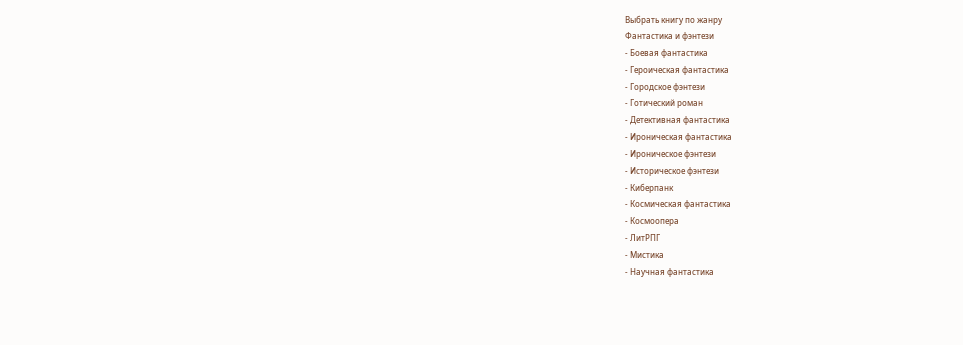Выбрать книгу по жанру
Фантастика и фэнтези
- Боевая фантастика
- Героическая фантастика
- Городское фэнтези
- Готический роман
- Детективная фантастика
- Ироническая фантастика
- Ироническое фэнтези
- Историческое фэнтези
- Киберпанк
- Космическая фантастика
- Космоопера
- ЛитРПГ
- Мистика
- Научная фантастика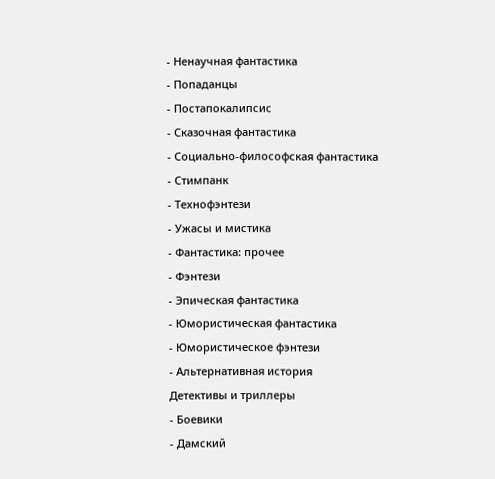- Ненаучная фантастика
- Попаданцы
- Постапокалипсис
- Сказочная фантастика
- Социально-философская фантастика
- Стимпанк
- Технофэнтези
- Ужасы и мистика
- Фантастика: прочее
- Фэнтези
- Эпическая фантастика
- Юмористическая фантастика
- Юмористическое фэнтези
- Альтернативная история
Детективы и триллеры
- Боевики
- Дамский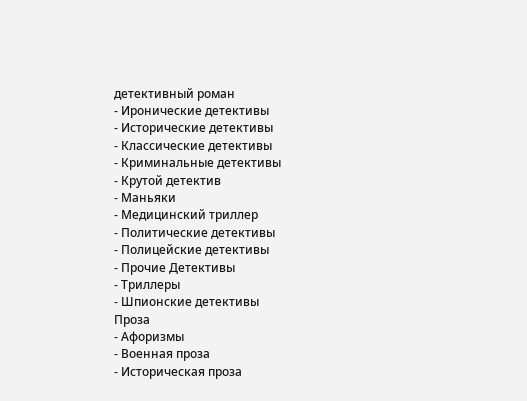детективный роман
- Иронические детективы
- Исторические детективы
- Классические детективы
- Криминальные детективы
- Крутой детектив
- Маньяки
- Медицинский триллер
- Политические детективы
- Полицейские детективы
- Прочие Детективы
- Триллеры
- Шпионские детективы
Проза
- Афоризмы
- Военная проза
- Историческая проза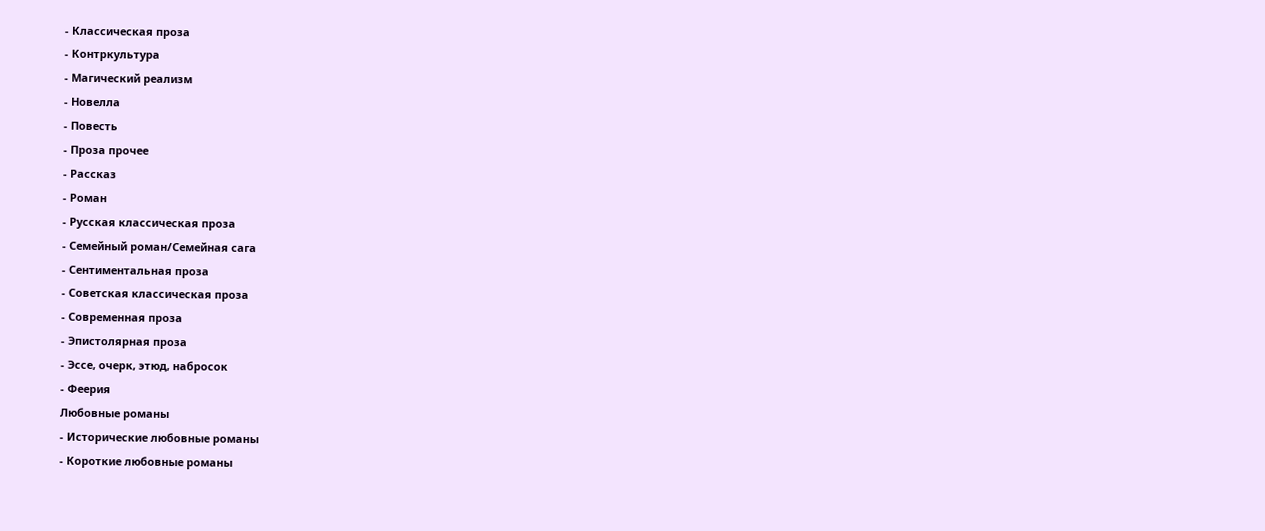- Классическая проза
- Контркультура
- Магический реализм
- Новелла
- Повесть
- Проза прочее
- Рассказ
- Роман
- Русская классическая проза
- Семейный роман/Семейная сага
- Сентиментальная проза
- Советская классическая проза
- Современная проза
- Эпистолярная проза
- Эссе, очерк, этюд, набросок
- Феерия
Любовные романы
- Исторические любовные романы
- Короткие любовные романы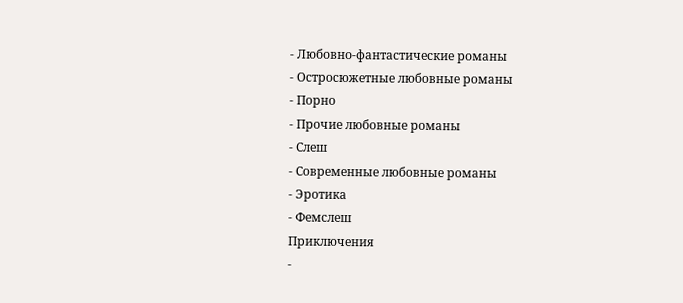- Любовно-фантастические романы
- Остросюжетные любовные романы
- Порно
- Прочие любовные романы
- Слеш
- Современные любовные романы
- Эротика
- Фемслеш
Приключения
-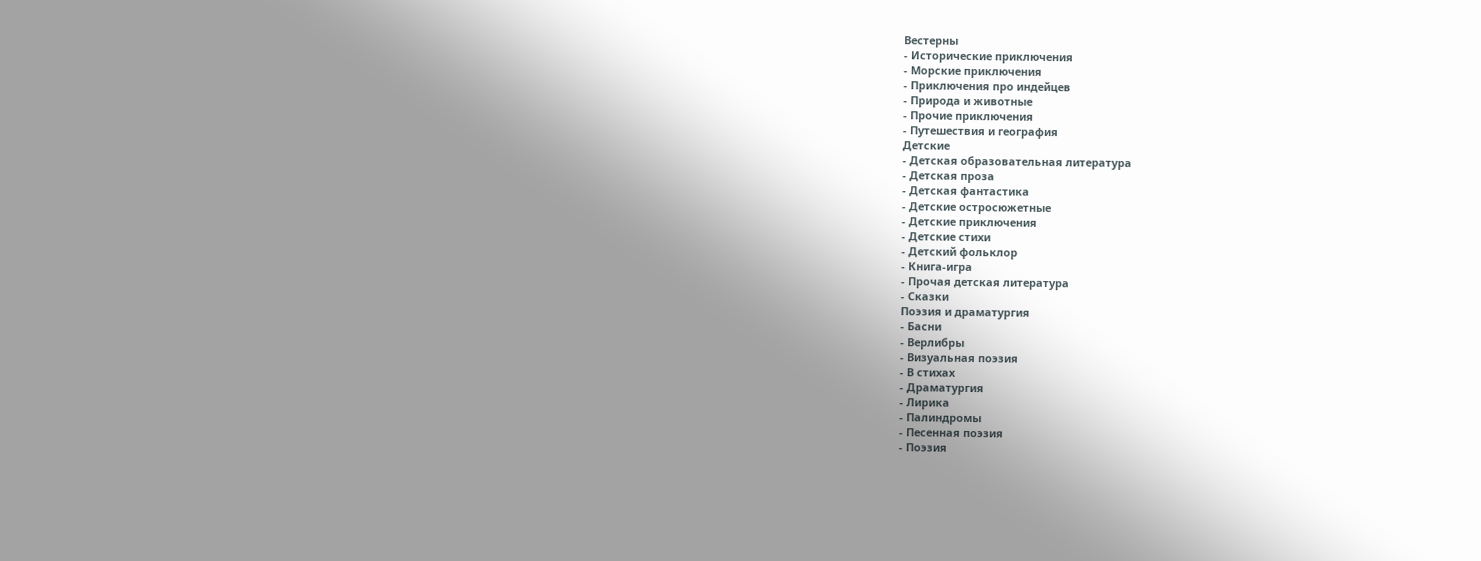Вестерны
- Исторические приключения
- Морские приключения
- Приключения про индейцев
- Природа и животные
- Прочие приключения
- Путешествия и география
Детские
- Детская образовательная литература
- Детская проза
- Детская фантастика
- Детские остросюжетные
- Детские приключения
- Детские стихи
- Детский фольклор
- Книга-игра
- Прочая детская литература
- Сказки
Поэзия и драматургия
- Басни
- Верлибры
- Визуальная поэзия
- В стихах
- Драматургия
- Лирика
- Палиндромы
- Песенная поэзия
- Поэзия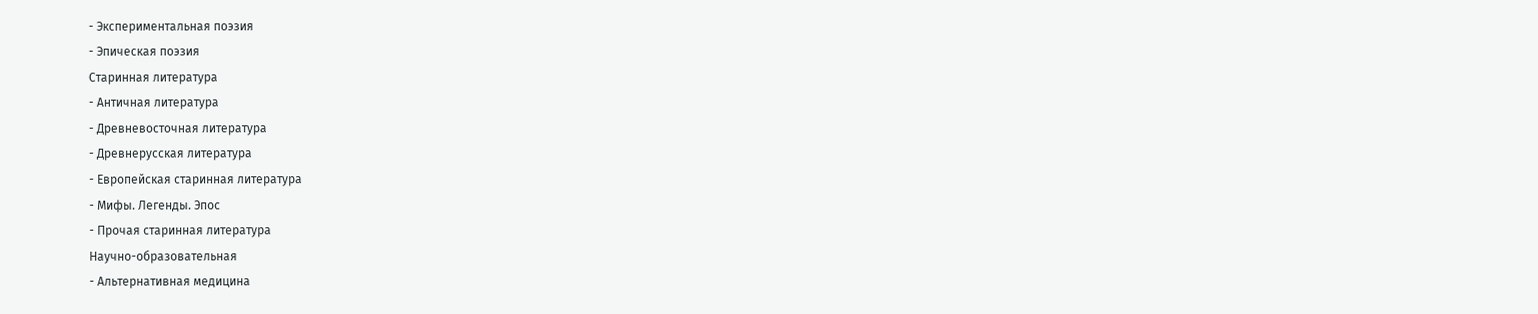- Экспериментальная поэзия
- Эпическая поэзия
Старинная литература
- Античная литература
- Древневосточная литература
- Древнерусская литература
- Европейская старинная литература
- Мифы. Легенды. Эпос
- Прочая старинная литература
Научно-образовательная
- Альтернативная медицина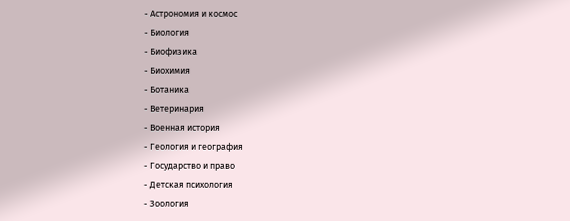- Астрономия и космос
- Биология
- Биофизика
- Биохимия
- Ботаника
- Ветеринария
- Военная история
- Геология и география
- Государство и право
- Детская психология
- Зоология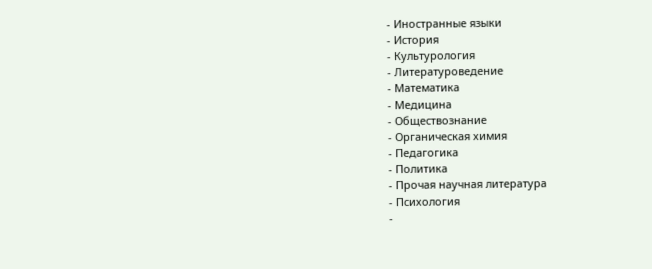- Иностранные языки
- История
- Культурология
- Литературоведение
- Математика
- Медицина
- Обществознание
- Органическая химия
- Педагогика
- Политика
- Прочая научная литература
- Психология
-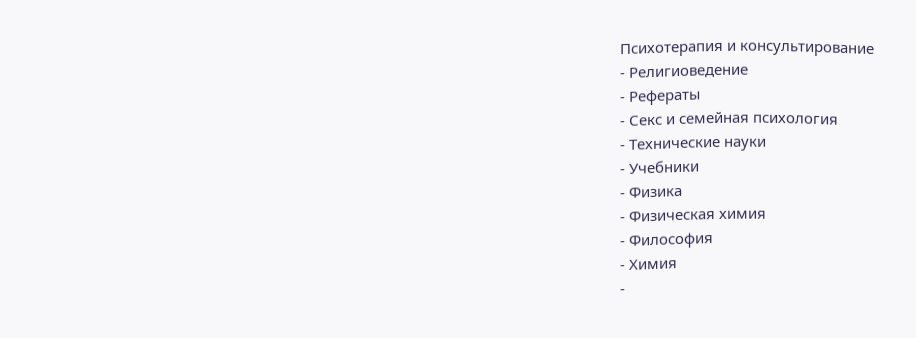Психотерапия и консультирование
- Религиоведение
- Рефераты
- Секс и семейная психология
- Технические науки
- Учебники
- Физика
- Физическая химия
- Философия
- Химия
-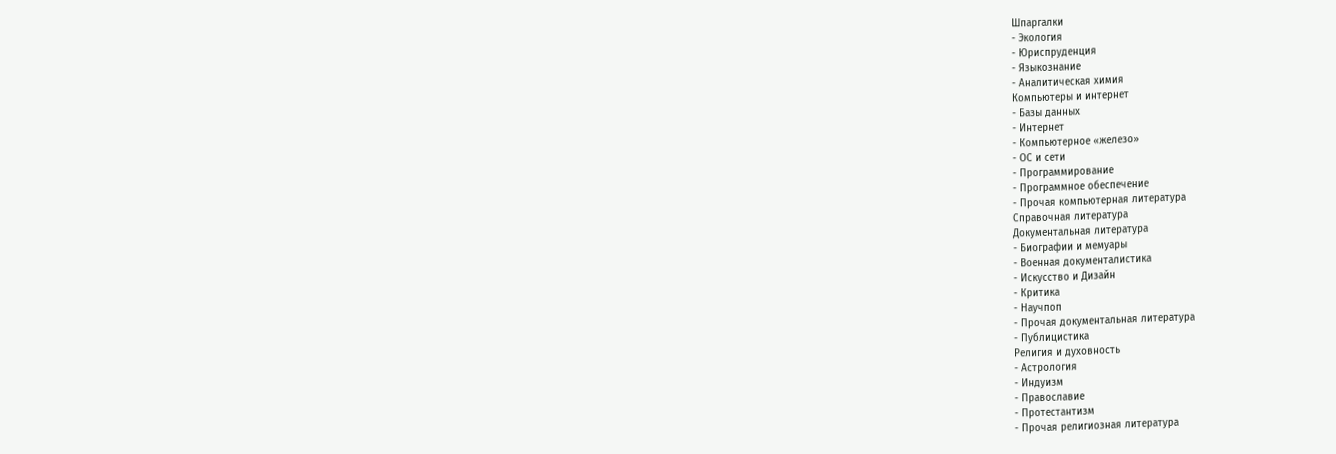Шпаргалки
- Экология
- Юриспруденция
- Языкознание
- Аналитическая химия
Компьютеры и интернет
- Базы данных
- Интернет
- Компьютерное «железо»
- ОС и сети
- Программирование
- Программное обеспечение
- Прочая компьютерная литература
Справочная литература
Документальная литература
- Биографии и мемуары
- Военная документалистика
- Искусство и Дизайн
- Критика
- Научпоп
- Прочая документальная литература
- Публицистика
Религия и духовность
- Астрология
- Индуизм
- Православие
- Протестантизм
- Прочая религиозная литература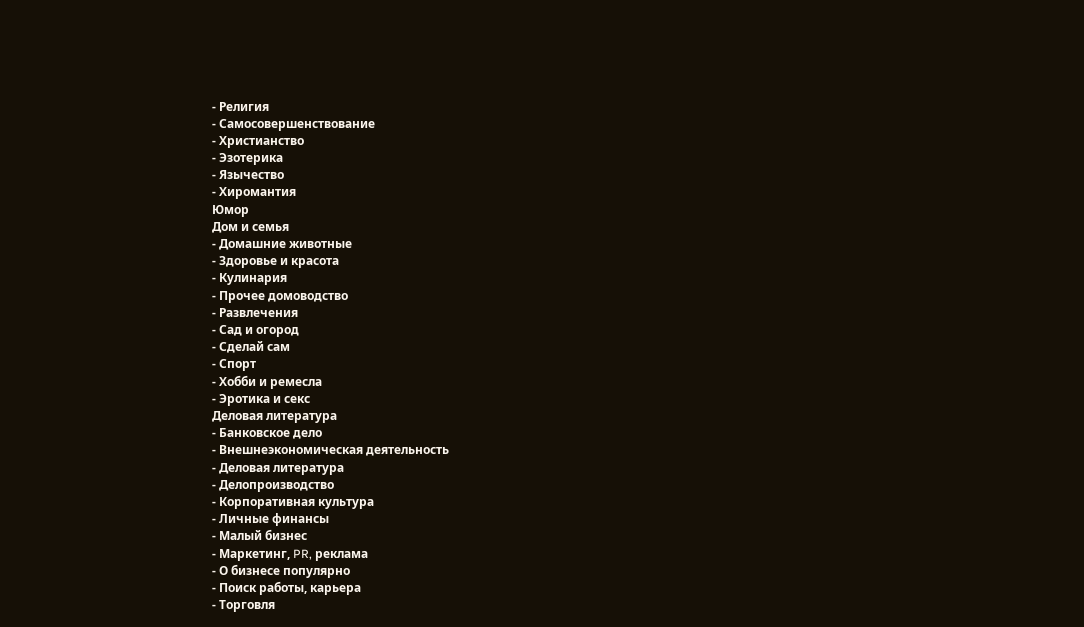- Религия
- Самосовершенствование
- Христианство
- Эзотерика
- Язычество
- Хиромантия
Юмор
Дом и семья
- Домашние животные
- Здоровье и красота
- Кулинария
- Прочее домоводство
- Развлечения
- Сад и огород
- Сделай сам
- Спорт
- Хобби и ремесла
- Эротика и секс
Деловая литература
- Банковское дело
- Внешнеэкономическая деятельность
- Деловая литература
- Делопроизводство
- Корпоративная культура
- Личные финансы
- Малый бизнес
- Маркетинг, PR, реклама
- О бизнесе популярно
- Поиск работы, карьера
- Торговля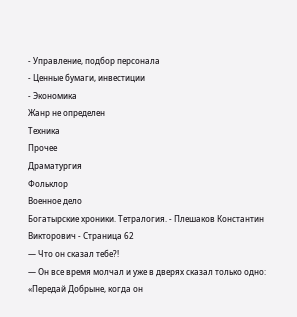- Управление, подбор персонала
- Ценные бумаги, инвестиции
- Экономика
Жанр не определен
Техника
Прочее
Драматургия
Фольклор
Военное дело
Богатырские хроники. Тетралогия. - Плешаков Константин Викторович - Страница 62
— Что он сказал тебе?!
— Он все время молчал и уже в дверях сказал только одно: «Передай Добрыне, когда он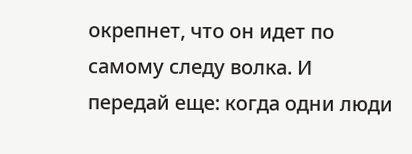окрепнет, что он идет по самому следу волка. И передай еще: когда одни люди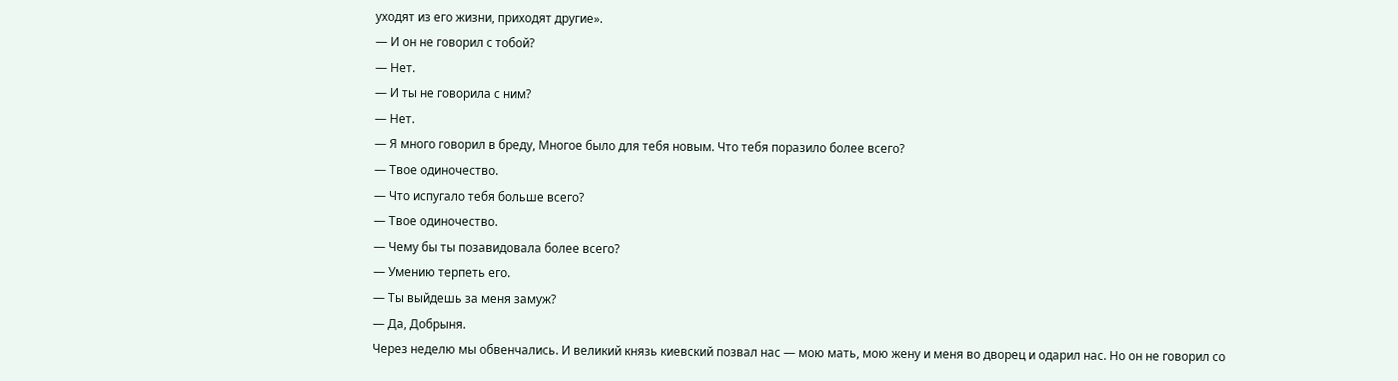уходят из его жизни, приходят другие».
— И он не говорил с тобой?
— Нет.
— И ты не говорила с ним?
— Нет.
— Я много говорил в бреду, Многое было для тебя новым. Что тебя поразило более всего?
— Твое одиночество.
— Что испугало тебя больше всего?
— Твое одиночество.
— Чему бы ты позавидовала более всего?
— Умению терпеть его.
— Ты выйдешь за меня замуж?
— Да, Добрыня.
Через неделю мы обвенчались. И великий князь киевский позвал нас — мою мать, мою жену и меня во дворец и одарил нас. Но он не говорил со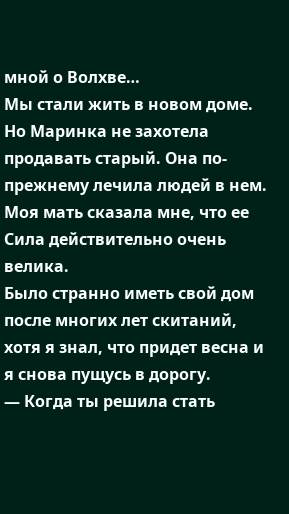мной о Волхве…
Мы стали жить в новом доме. Но Маринка не захотела продавать старый. Она по-прежнему лечила людей в нем. Моя мать сказала мне, что ее Сила действительно очень велика.
Было странно иметь свой дом после многих лет скитаний, хотя я знал, что придет весна и я снова пущусь в дорогу.
— Когда ты решила стать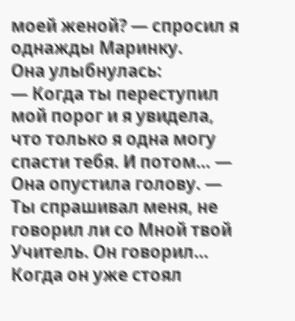моей женой? — спросил я однажды Маринку.
Она улыбнулась:
— Когда ты переступил мой порог и я увидела, что только я одна могу спасти тебя. И потом… — Она опустила голову. — Ты спрашивал меня, не говорил ли со Мной твой Учитель. Он говорил… Когда он уже стоял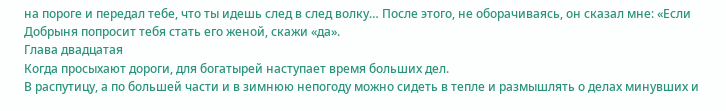на пороге и передал тебе, что ты идешь след в след волку… После этого, не оборачиваясь, он сказал мне: «Если Добрыня попросит тебя стать его женой, скажи «да».
Глава двадцатая
Когда просыхают дороги, для богатырей наступает время больших дел.
В распутицу, а по большей части и в зимнюю непогоду можно сидеть в тепле и размышлять о делах минувших и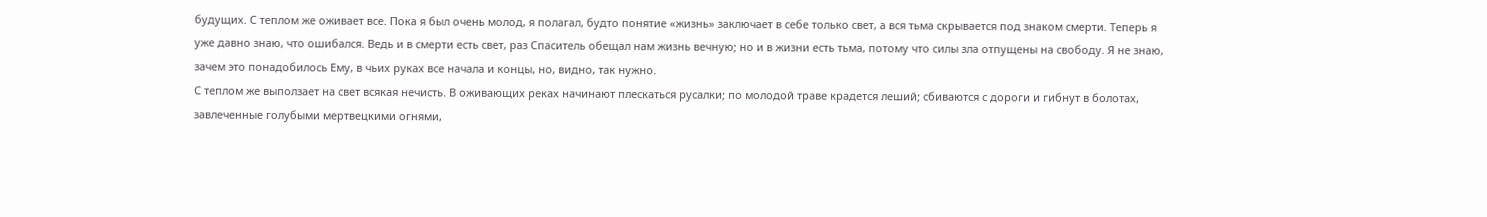будущих. С теплом же оживает все. Пока я был очень молод, я полагал, будто понятие «жизнь» заключает в себе только свет, а вся тьма скрывается под знаком смерти. Теперь я уже давно знаю, что ошибался. Ведь и в смерти есть свет, раз Спаситель обещал нам жизнь вечную; но и в жизни есть тьма, потому что силы зла отпущены на свободу. Я не знаю, зачем это понадобилось Ему, в чьих руках все начала и концы, но, видно, так нужно.
С теплом же выползает на свет всякая нечисть. В оживающих реках начинают плескаться русалки; по молодой траве крадется леший; сбиваются с дороги и гибнут в болотах, завлеченные голубыми мертвецкими огнями,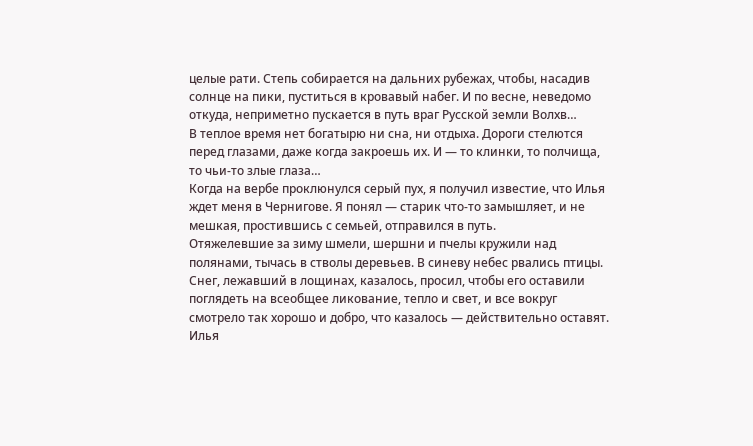целые рати. Степь собирается на дальних рубежах, чтобы, насадив солнце на пики, пуститься в кровавый набег. И по весне, неведомо откуда, неприметно пускается в путь враг Русской земли Волхв…
В теплое время нет богатырю ни сна, ни отдыха. Дороги стелются перед глазами, даже когда закроешь их. И — то клинки, то полчища, то чьи-то злые глаза…
Когда на вербе проклюнулся серый пух, я получил известие, что Илья ждет меня в Чернигове. Я понял — старик что-то замышляет, и не мешкая, простившись с семьей, отправился в путь.
Отяжелевшие за зиму шмели, шершни и пчелы кружили над полянами, тычась в стволы деревьев. В синеву небес рвались птицы. Снег, лежавший в лощинах, казалось, просил, чтобы его оставили поглядеть на всеобщее ликование, тепло и свет, и все вокруг смотрело так хорошо и добро, что казалось — действительно оставят. Илья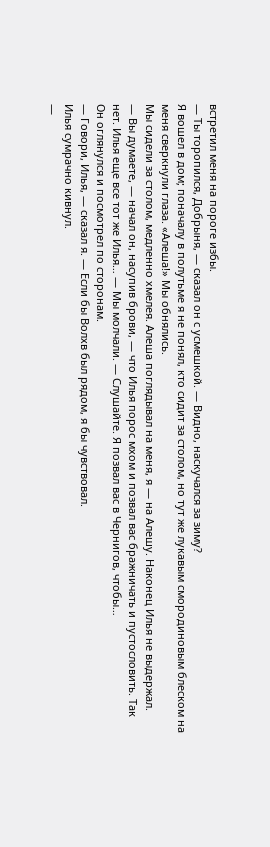встретил меня на пороге избы.
— Ты торопился, Добрыня, — сказал он с усмешкой. — Видно, наскучался за зиму?
Я вошел в дом; поначалу в полутьме я не понял, кто сидит за столом, но тут же лукавым смородиновым блеском на меня сверкнули глаза. «Алеша!» Мы обнялись.
Мы сидели за столом, медленно хмелея. Алеша поглядывал на меня, я — на Алешу. Наконец Илья не выдержал.
— Вы думаете, — начал он, насупив брови, — что Илья порос мхом и позвал вас бражничать и пустословить. Так нет. Илья еще все тот же Илья… — Мы молчали. — Слушайте. Я позвал вас в Чернигов, чтобы…
Он оглянулся и посмотрел по сторонам.
— Говори, Илья, — сказал я. — Если бы Волхв был рядом, я бы чувствовал.
Илья сумрачно кивнул.
—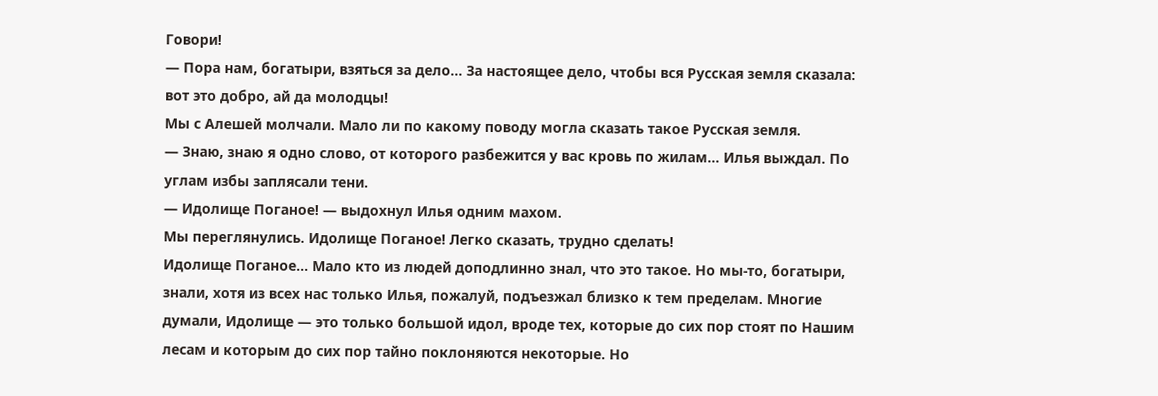Говори!
— Пора нам, богатыри, взяться за дело… За настоящее дело, чтобы вся Русская земля сказала: вот это добро, ай да молодцы!
Мы с Алешей молчали. Мало ли по какому поводу могла сказать такое Русская земля.
— Знаю, знаю я одно слово, от которого разбежится у вас кровь по жилам… Илья выждал. По углам избы заплясали тени.
— Идолище Поганое! — выдохнул Илья одним махом.
Мы переглянулись. Идолище Поганое! Легко сказать, трудно сделать!
Идолище Поганое… Мало кто из людей доподлинно знал, что это такое. Но мы-то, богатыри, знали, хотя из всех нас только Илья, пожалуй, подъезжал близко к тем пределам. Многие думали, Идолище — это только большой идол, вроде тех, которые до сих пор стоят по Нашим лесам и которым до сих пор тайно поклоняются некоторые. Но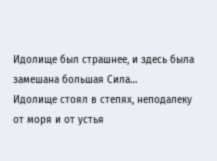Идолище был страшнее, и здесь была замешана большая Сила…
Идолище стоял в степях, неподалеку от моря и от устья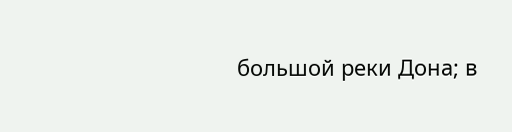большой реки Дона; в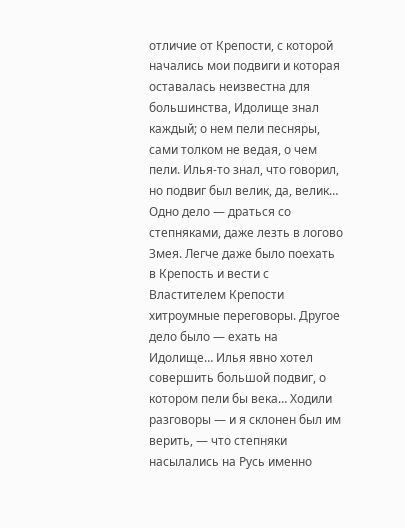отличие от Крепости, с которой начались мои подвиги и которая оставалась неизвестна для большинства, Идолище знал каждый; о нем пели песняры, сами толком не ведая, о чем пели. Илья-то знал, что говорил, но подвиг был велик, да, велик… Одно дело — драться со степняками, даже лезть в логово Змея. Легче даже было поехать в Крепость и вести с Властителем Крепости хитроумные переговоры. Другое дело было — ехать на Идолище… Илья явно хотел совершить большой подвиг, о котором пели бы века… Ходили разговоры — и я склонен был им верить, — что степняки насылались на Русь именно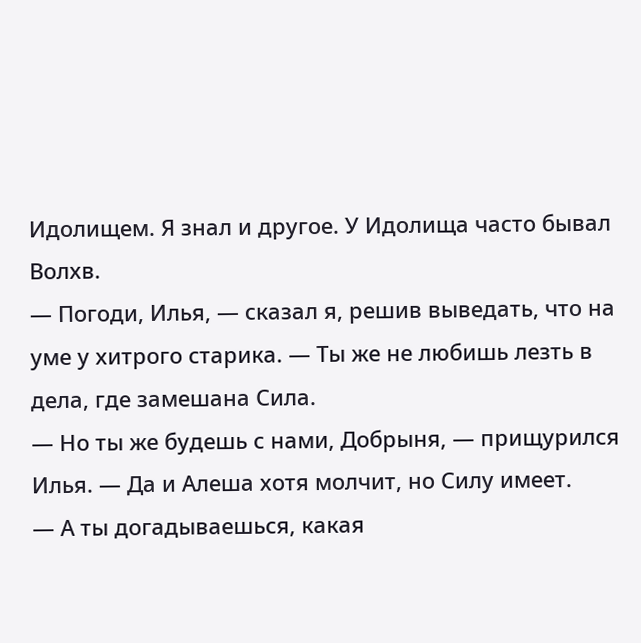Идолищем. Я знал и другое. У Идолища часто бывал Волхв.
— Погоди, Илья, — сказал я, решив выведать, что на уме у хитрого старика. — Ты же не любишь лезть в дела, где замешана Сила.
— Но ты же будешь с нами, Добрыня, — прищурился Илья. — Да и Алеша хотя молчит, но Силу имеет.
— А ты догадываешься, какая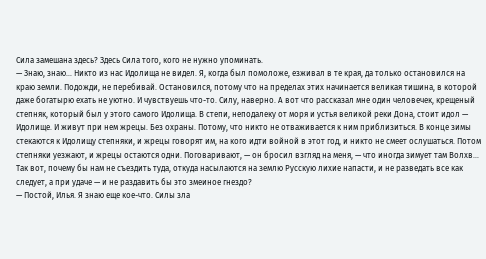Сила замешана здесь? Здесь Сила того, кого не нужно упоминать.
— Знаю, знаю… Никто из нас Идолища не видел. Я, когда был помоложе, езживал в те края, да только остановился на краю земли. Подожди, не перебивай. Остановился, потому что на пределах этих начинается великая тишина, в которой даже богатырю ехать не уютно. И чувствуешь что-то. Силу, наверно. А вот что рассказал мне один человечек, крещеный степняк, который был у этого самого Идолища. В степи, неподалеку от моря и устья великой реки Дона, стоит идол — Идолище. И живут при нем жрецы. Без охраны. Потому, что никто не отваживается к ним приблизиться. В конце зимы стекаются к Идолищу степняки, и жрецы говорят им, на кого идти войной в этот год, и никто не смеет ослушаться. Потом степняки уезжают, и жрецы остаются одни. Поговаривают, — он бросил взгляд на меня, — что иногда зимует там Волхв… Так вот, почему бы нам не съездить туда, откуда насылаются на землю Русскую лихие напасти, и не разведать все как следует, а при удаче — и не раздавить бы это змеиное гнездо?
— Постой, Илья. Я знаю еще кое-что. Силы зла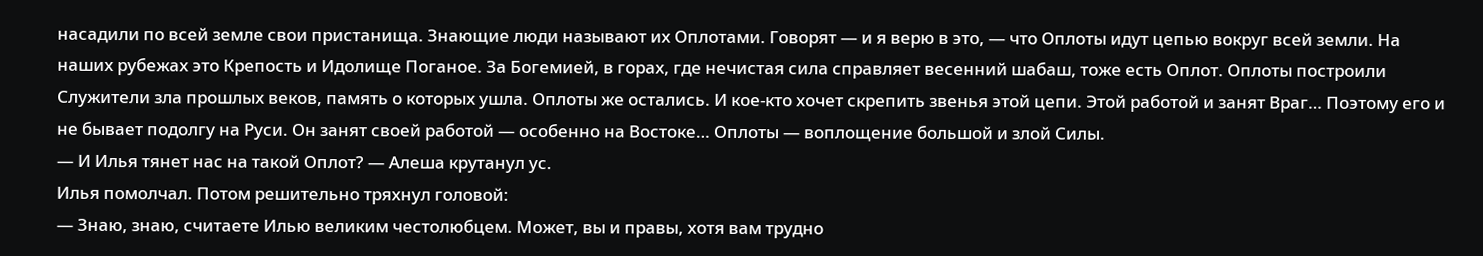насадили по всей земле свои пристанища. Знающие люди называют их Оплотами. Говорят — и я верю в это, — что Оплоты идут цепью вокруг всей земли. На наших рубежах это Крепость и Идолище Поганое. За Богемией, в горах, где нечистая сила справляет весенний шабаш, тоже есть Оплот. Оплоты построили Служители зла прошлых веков, память о которых ушла. Оплоты же остались. И кое-кто хочет скрепить звенья этой цепи. Этой работой и занят Враг… Поэтому его и не бывает подолгу на Руси. Он занят своей работой — особенно на Востоке… Оплоты — воплощение большой и злой Силы.
— И Илья тянет нас на такой Оплот? — Алеша крутанул ус.
Илья помолчал. Потом решительно тряхнул головой:
— Знаю, знаю, считаете Илью великим честолюбцем. Может, вы и правы, хотя вам трудно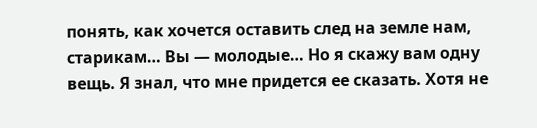понять, как хочется оставить след на земле нам, старикам… Вы — молодые… Но я скажу вам одну вещь. Я знал, что мне придется ее сказать. Хотя не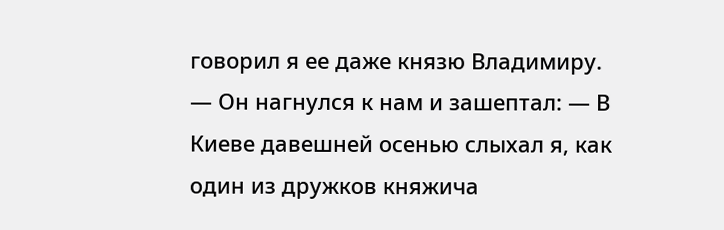говорил я ее даже князю Владимиру. — Он нагнулся к нам и зашептал: — В Киеве давешней осенью слыхал я, как один из дружков княжича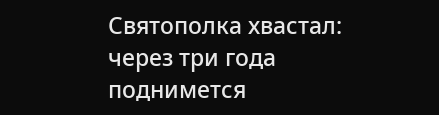Святополка хвастал: через три года поднимется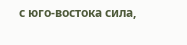с юго-востока сила,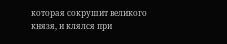которая сокрушит великого князя, и клялся при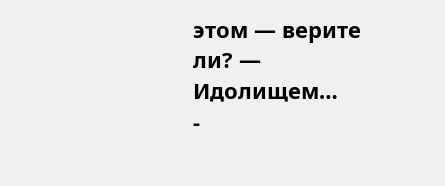этом — верите ли? — Идолищем…
-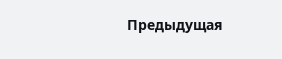Предыдущая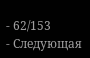- 62/153
- Следующая